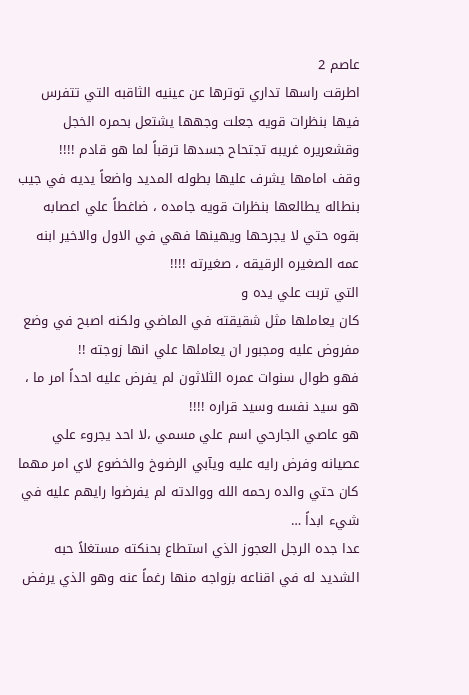عاصم 2
اطرقت راسها تداري توترها عن عينيه الثاقبه التي تتفرس فيها بنظرات قويه جعلت وجهها يشتعل بحمره الخجل وقشعريره غريبه تجتحاح جسدها ترقباً لما هو قادم !!!!
وقف امامها يشرف عليها بطوله المديد واضعاً يديه في جيب بنطاله يطالعها بنظرات قويه جامده ، ضاغطاً علي اعصابه بقوه حتي لا يجرحها ويهينها فهي في الاول والاخير ابنه عمه الصغيره الرقيقه ، صغيرته !!!!
التي تربت علي يده و
كان يعاملها مثل شقيقته في الماضي ولكنه اصبح في وضع مفروض عليه ومجبور ان يعاملها علي انها زوجته !!
فهو طوال سنوات عمره الثلاثون لم يفرض عليه احداً امر ما ، هو سيد نفسه وسيد قراره !!!!
هو عاصي الجارحي اسم علي مسمي ،لا احد يجروء علي عصيانه وفرض رايه عليه ويآبي الرضوخ والخضوع لاي امر مهما كان حتي والده رحمه الله ووالدته لم يفرضوا رايهم عليه في شيء ابداً …
عدا جده الرجل العجوز الذي استطاع بحنكته مستغلاً حبه الشديد له في اقناعه بزواجه منها رغماً عنه وهو الذي يرفض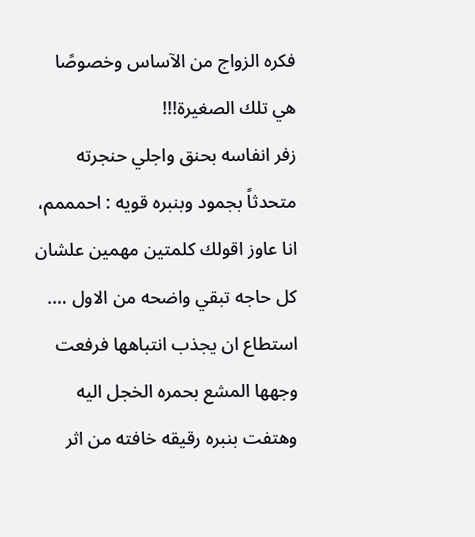فكره الزواج من الآساس وخصوصًا هي تلك الصغيرة!!!
زفر انفاسه بحنق واجلي حنجرته متحدثاً بجمود وبنبره قويه : احمممم، انا عاوز اقولك كلمتين مهمين علشان كل حاجه تبقي واضحه من الاول ….
استطاع ان يجذب انتباهها فرفعت وجهها المشع بحمره الخجل اليه وهتفت بنبره رقيقه خافته من اثر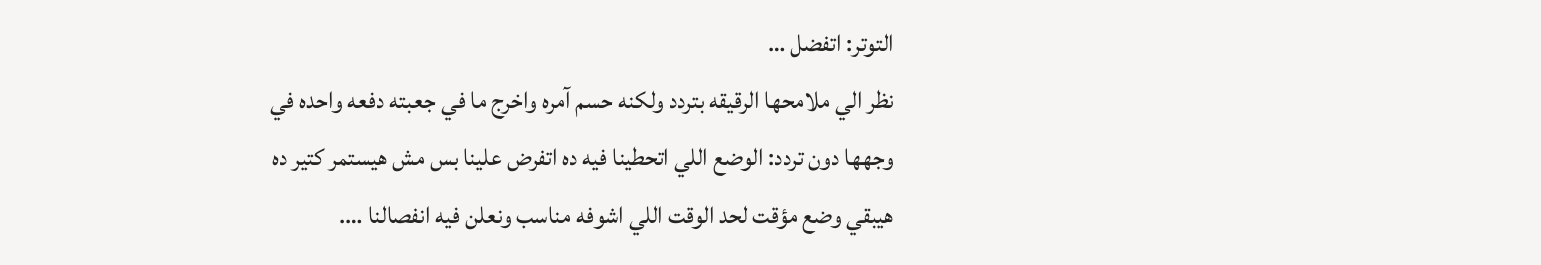التوتر: اتفضل …
نظر الي ملامحها الرقيقه بتردد ولكنه حسم آمره واخرج ما في جعبته دفعه واحده في وجهها دون تردد: الوضع اللي اتحطينا فيه ده اتفرض علينا بس مش هيستمر كتير ده هيبقي وضع مؤقت لحد الوقت اللي اشوفه مناسب ونعلن فيه انفصالنا ….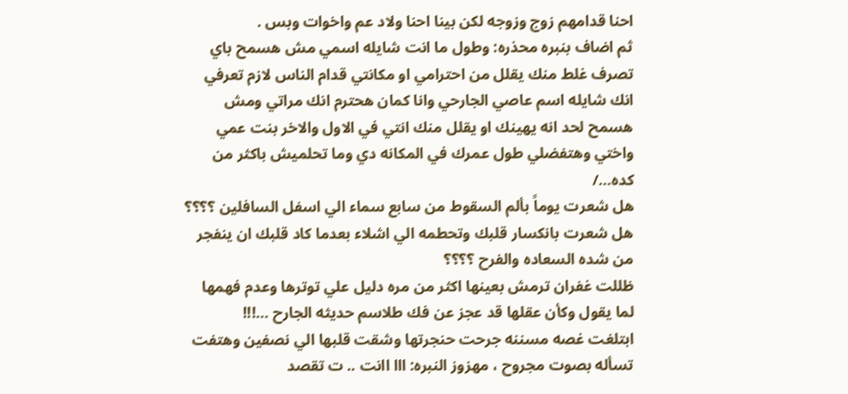احنا قدامهم زوج وزوجه لكن بينا احنا ولاد عم واخوات وبس .
ثم اضاف بنبره محذره: وطول ما انت شايله اسمي مش هسمح باي تصرف غلط منك يقلل من احترامي او مكانتي قدام الناس لازم تعرفي انك شايله اسم عاصي الجارحي وانا كمان هحترم انك مراتي ومش هسمح لحد انه يهينك او يقلل منك انتي في الاول والاخر بنت عمي واختي وهتفضلي طول عمرك في المكانه دي وما تحلميش باكثر من كده…/
هل شعرت يوماً بألم السقوط من سابع سماء الي اسفل السافلين ؟؟؟؟
هل شعرت بانكسار قلبك وتحطمه الي اشلاء بعدما كاد قلبك ان ينفجر من شده السعاده والفرح ؟؟؟؟
ظللت غفران ترمش بعينها اكثر من مره دليل علي توترها وعدم فهمها لما يقول وكأن عقلها قد عجز عن فك طلاسم حديثه الجارح …!!!
ابتلغت غصه مسننه جرحت حنجرتها وشقت قلبها الي نصفين وهتفت تسأله بصوت مجروح ، مهزوز النبره: ااا اانت .. ت تقصد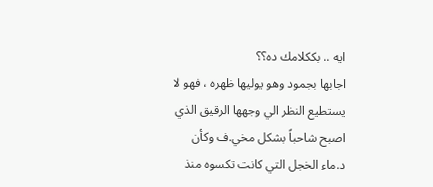ايه .. بككلامك ده؟؟
اجابها بجمود وهو يوليها ظهره ، فهو لا يستطيع النظر الي وجهها الرقيق الذي اصبح شاحباً بشكل مخي.ف وكأن د.ماء الخجل التي كانت تكسوه منذ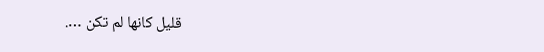قليل كانها لم تكن ….